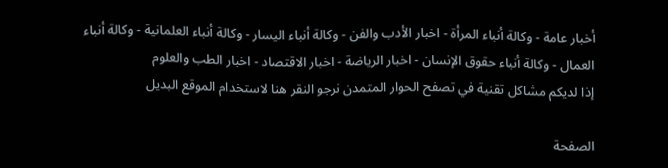أخبار عامة - وكالة أنباء المرأة - اخبار الأدب والفن - وكالة أنباء اليسار - وكالة أنباء العلمانية - وكالة أنباء العمال - وكالة أنباء حقوق الإنسان - اخبار الرياضة - اخبار الاقتصاد - اخبار الطب والعلوم
إذا لديكم مشاكل تقنية في تصفح الحوار المتمدن نرجو النقر هنا لاستخدام الموقع البديل

الصفحة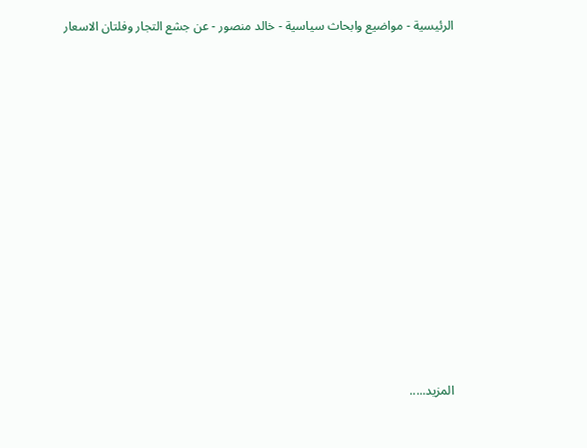الرئيسية - مواضيع وابحاث سياسية - خالد منصور - عن جشع التجار وفلتان الاسعار














المزيد.....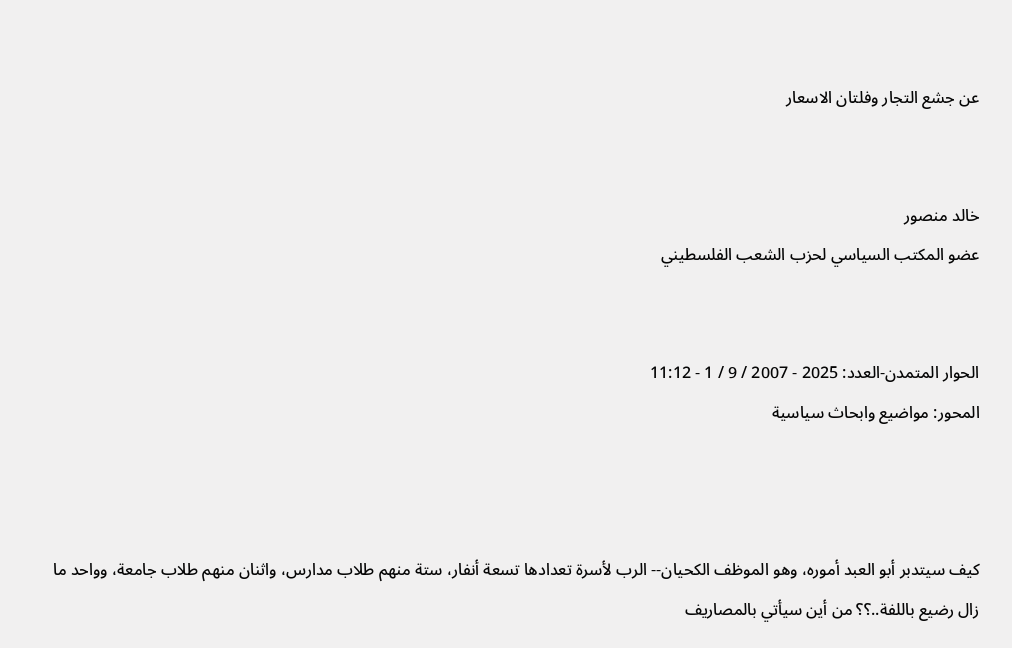عن جشع التجار وفلتان الاسعار


خالد منصور
عضو المكتب السياسي لحزب الشعب الفلسطيني


الحوار المتمدن-العدد: 2025 - 2007 / 9 / 1 - 11:12
المحور: مواضيع وابحاث سياسية



كيف سيتدبر أبو العبد أموره، وهو الموظف الكحيان-- الرب لأسرة تعدادها تسعة أنفار، ستة منهم طلاب مدارس، واثنان منهم طلاب جامعة، وواحد ما زال رضيع باللفة..؟؟ من أين سيأتي بالمصاريف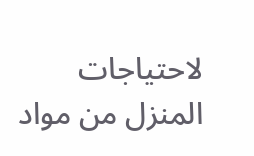لاحتياجات المنزل من مواد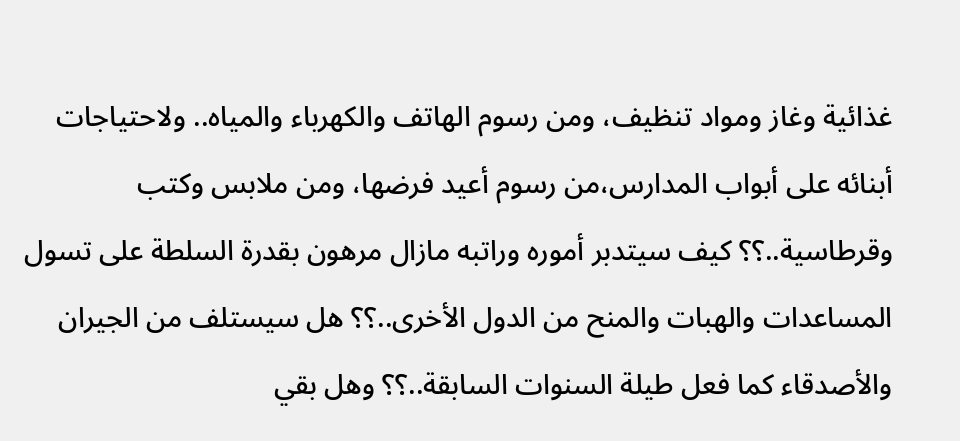غذائية وغاز ومواد تنظيف، ومن رسوم الهاتف والكهرباء والمياه.. ولاحتياجات أبنائه على أبواب المدارس،من رسوم أعيد فرضها، ومن ملابس وكتب وقرطاسية..؟؟ كيف سيتدبر أموره وراتبه مازال مرهون بقدرة السلطة على تسول المساعدات والهبات والمنح من الدول الأخرى..؟؟ هل سيستلف من الجيران والأصدقاء كما فعل طيلة السنوات السابقة..؟؟ وهل بقي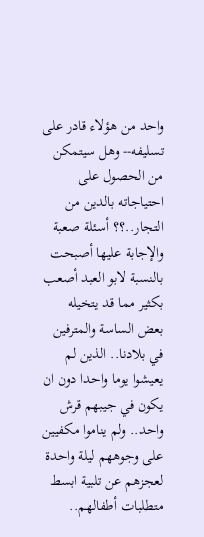واحد من هؤلاء قادر على تسليفه-- وهل سيتمكن من الحصول على احتياجاته بالدين من التجار..؟؟ أسئلة صعبة والإجابة عليها أصبحت بالنسبة لابو العبد أصعب بكثير مما قد يتخيله بعض الساسة والمترفين في بلادنا.. الذين لم يعيشوا يوما واحدا دون ان يكون في جيبهم قرش واحد.. ولم يناموا مكفيين على وجوههم ليلة واحدة لعجزهم عن تلبية ابسط متطلبات أطفالهم..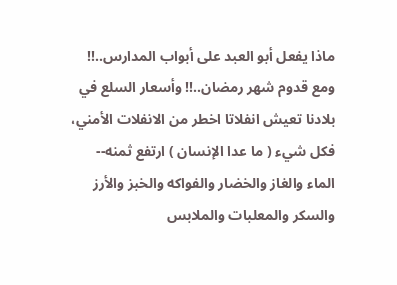ماذا يفعل أبو العبد على أبواب المدارس..!! ومع قدوم شهر رمضان..!! وأسعار السلع في بلادنا تعيش انفلاتا اخطر من الانفلات الأمني، فكل شيء ( ما عدا الإنسان ) ارتفع ثمنه-- الماء والغاز والخضار والفواكه والخبز والأرز والسكر والمعلبات والملابس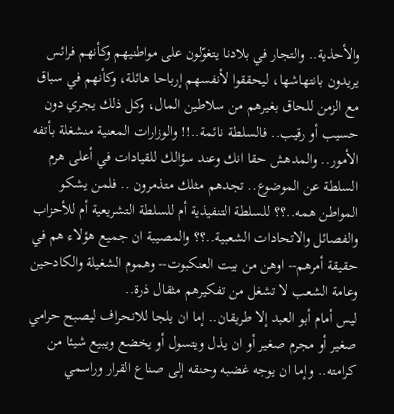والأحذية.. والتجار في بلادنا يتغوّلون على مواطنيهم وكأنهم فرائس يريدون بانتهاشها، ليحققوا لأنفسهم إرباحا هائلة، وكأنهم في سباق مع الزمن للحاق بغيرهم من سلاطين المال، وكل ذلك يجري دون حسيب أو رقيب.. فالسلطة نائمة..!! والوزارات المعنية منشغلة بأتفه الأمور.. والمدهش حقا انك وعند سؤالك للقيادات في أعلى هرم السلطة عن الموضوع.. تجدهم مثلك متذمرون .. فلمن يشكو المواطن همه..؟؟ للسلطة التنفيذية أم للسلطة التشريعية أم للأحزاب والفصائل والاتحادات الشعبية..؟؟ والمصيبة ان جميع هؤلاء هم في حقيقة أمرهم-- اوهن من بيت العنكبوت-- وهموم الشغيلة والكادحين وعامة الشعب لا تشغل من تفكيرهم مثقال ذرة..
ليس أمام أبو العبد إلا طريقان.. إما ان يلجا للانحراف ليصبح حرامي صغير أو مجرم صغير أو ان يذل ويتسول أو يخضع ويبيع شيئا من كرامته.. وإما ان يوجه غضبه وحنقه إلى صناع القرار وراسمي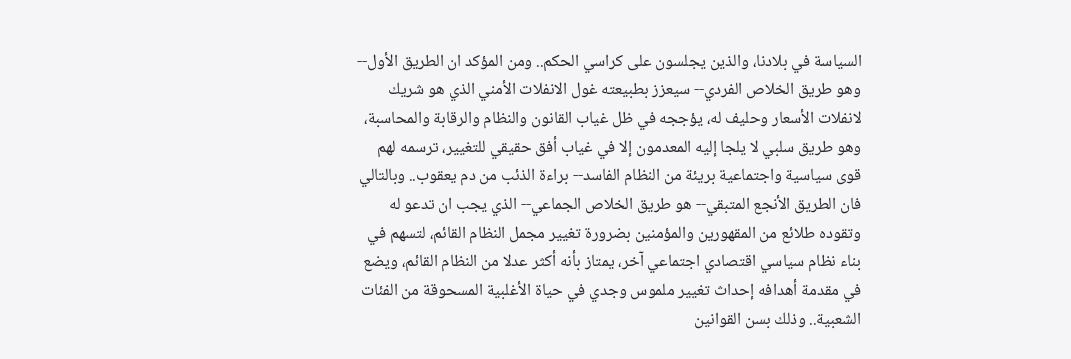السياسة في بلادنا، والذين يجلسون على كراسي الحكم.. ومن المؤكد ان الطريق الأول-- وهو طريق الخلاص الفردي-- سيعزز بطبيعته غول الانفلات الأمني الذي هو شريك لانفلات الأسعار وحليف له، يؤججه في ظل غياب القانون والنظام والرقابة والمحاسبة، وهو طريق سلبي لا يلجا إليه المعدمون إلا في غياب أفق حقيقي للتغيير، ترسمه لهم قوى سياسية واجتماعية بريئة من النظام الفاسد-- براءة الذئب من دم يعقوب.. وبالتالي فان الطريق الأنجع المتبقي-- هو طريق الخلاص الجماعي-- الذي يجب ان تدعو له وتقوده طلائع من المقهورين والمؤمنين بضرورة تغيير مجمل النظام القائم، لتسهم في بناء نظام سياسي اقتصادي اجتماعي آخر، يمتاز بأنه أكثر عدلا من النظام القائم، ويضع في مقدمة أهدافه إحداث تغيير ملموس وجدي في حياة الأغلبية المسحوقة من الفئات الشعبية.. وذلك بسن القوانين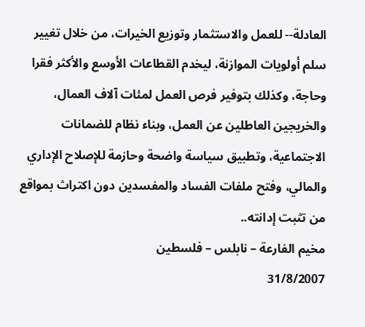العادلة-- للعمل والاستثمار وتوزيع الخيرات، من خلال تغيير سلم أولويات الموازنة، ليخدم القطاعات الأوسع والأكثر فقرا وحاجة، وكذلك بتوفير فرص العمل لمئات آلاف العمال، والخريجين العاطلين عن العمل، وبناء نظام للضمانات الاجتماعية، وتطبيق سياسة واضحة وحازمة للإصلاح الإداري والمالي، وفتح ملفات الفساد والمفسدين دون اكتراث بمواقع من تثبت إدانته..
مخيم الفارعة – نابلس – فلسطين
31/8/2007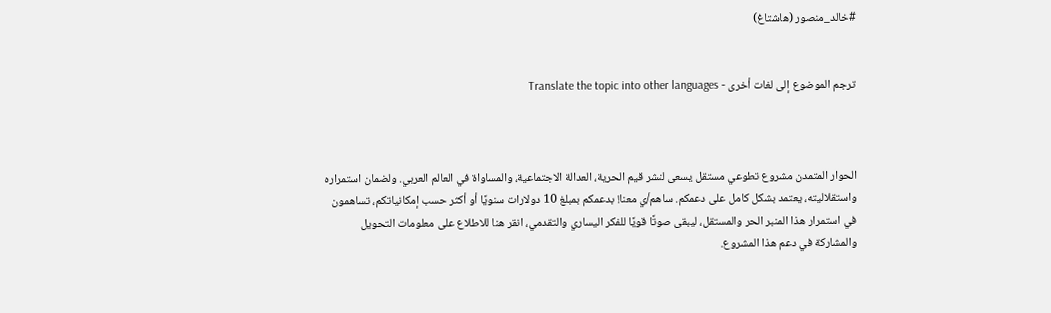#خالد_منصور (هاشتاغ)


ترجم الموضوع إلى لغات أخرى - Translate the topic into other languages



الحوار المتمدن مشروع تطوعي مستقل يسعى لنشر قيم الحرية، العدالة الاجتماعية، والمساواة في العالم العربي. ولضمان استمراره واستقلاليته، يعتمد بشكل كامل على دعمكم. ساهم/ي معنا! بدعمكم بمبلغ 10 دولارات سنويًا أو أكثر حسب إمكانياتكم، تساهمون في استمرار هذا المنبر الحر والمستقل، ليبقى صوتًا قويًا للفكر اليساري والتقدمي، انقر هنا للاطلاع على معلومات التحويل والمشاركة في دعم هذا المشروع.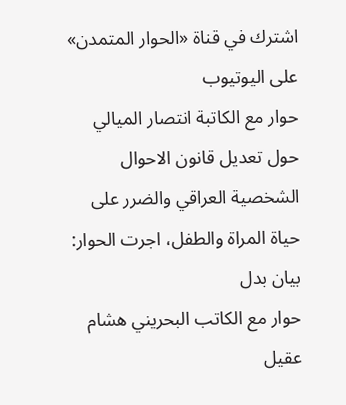اشترك في قناة «الحوار المتمدن» على اليوتيوب
حوار مع الكاتبة انتصار الميالي حول تعديل قانون الاحوال الشخصية العراقي والضرر على حياة المراة والطفل، اجرت الحوار: بيان بدل
حوار مع الكاتب البحريني هشام عقيل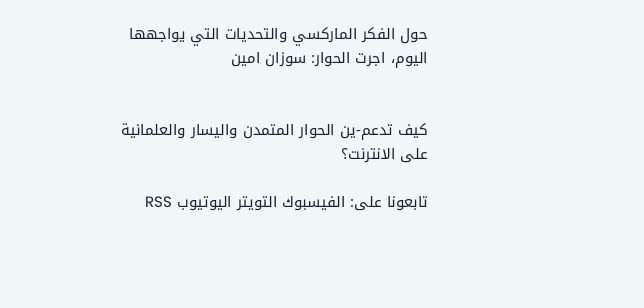حول الفكر الماركسي والتحديات التي يواجهها اليوم، اجرت الحوار: سوزان امين


كيف تدعم-ين الحوار المتمدن واليسار والعلمانية على الانترنت؟

تابعونا على: الفيسبوك التويتر اليوتيوب RSS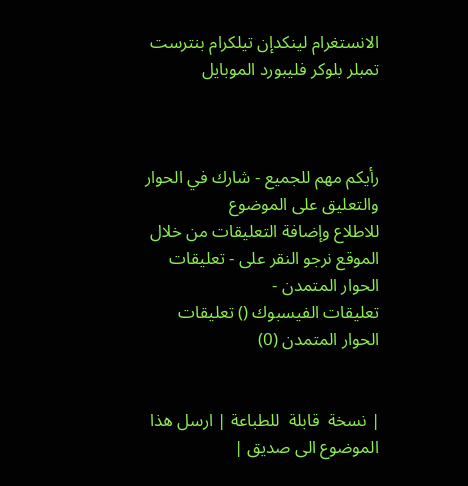الانستغرام لينكدإن تيلكرام بنترست تمبلر بلوكر فليبورد الموبايل



رأيكم مهم للجميع - شارك في الحوار والتعليق على الموضوع
للاطلاع وإضافة التعليقات من خلال الموقع نرجو النقر على - تعليقات الحوار المتمدن -
تعليقات الفيسبوك () تعليقات الحوار المتمدن (0)


| نسخة  قابلة  للطباعة | ارسل هذا الموضوع الى صديق |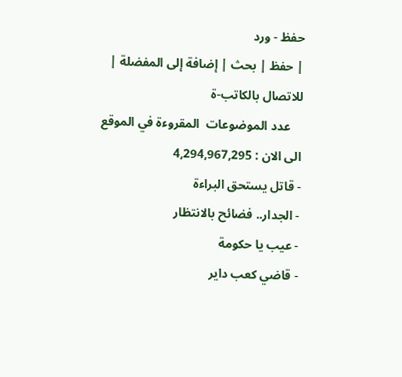حفظ - ورد
| حفظ | بحث | إضافة إلى المفضلة | للاتصال بالكاتب-ة
    عدد الموضوعات  المقروءة في الموقع  الى الان : 4,294,967,295
- قاتل يستحق البراءة
- الجدار.. فضائح بالانتظار
- عيب يا حكومة
- قاضي كعب داير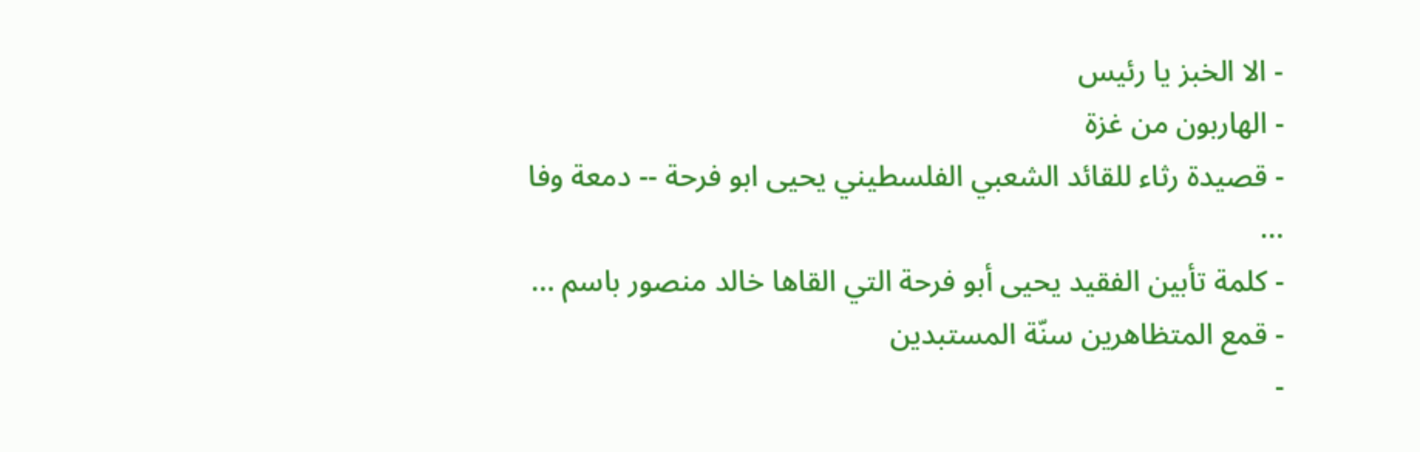- الا الخبز يا رئيس
- الهاربون من غزة
- قصيدة رثاء للقائد الشعبي الفلسطيني يحيى ابو فرحة -- دمعة وفا ...
- كلمة تأبين الفقيد يحيى أبو فرحة التي القاها خالد منصور باسم ...
- قمع المتظاهرين سنّة المستبدين
-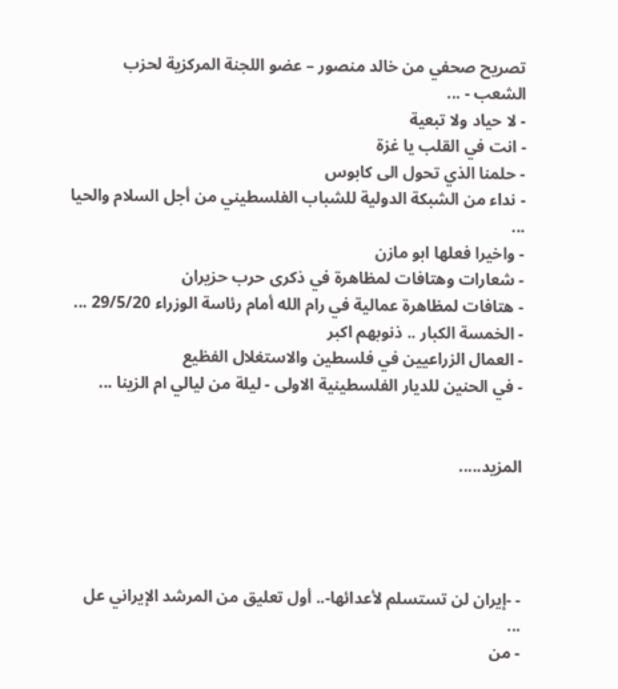تصريح صحفي من خالد منصور – عضو اللجنة المركزية لحزب الشعب - ...
- لا حياد ولا تبعية
- انت في القلب يا غزة
- حلمنا الذي تحول الى كابوس
- نداء من الشبكة الدولية للشباب الفلسطيني من أجل السلام والحيا ...
- واخيرا فعلها ابو مازن
- شعارات وهتافات لمظاهرة في ذكرى حرب حزيران
- هتافات لمظاهرة عمالية في رام الله أمام رئاسة الوزراء 29/5/20 ...
- الخمسة الكبار .. ذنوبهم اكبر
- العمال الزراعيين في فلسطين والاستغلال الفظيع
- في الحنين للديار الفلسطينية الاولى - ليلة من ليالي ام الزينا ...


المزيد.....




- -إيران لن تستسلم لأعدائها-.. أول تعليق من المرشد الإيراني عل ...
- من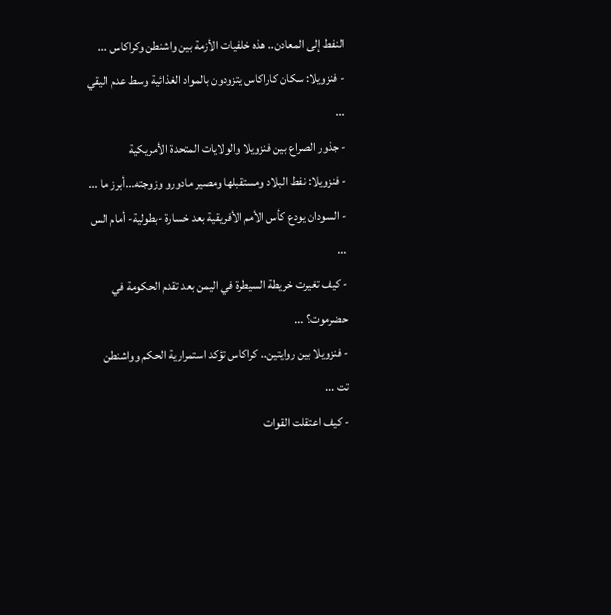النفط إلى المعادن.. هذه خلفيات الأزمة بين واشنطن وكراكاس ...
- فنزويلا: سكان كاراكاس يتزودون بالمواد الغذائية وسط عدم اليقي ...
- جذور الصراع بين فنزويلا والولايات المتحدة الأمريكية
- فنزويلا: نفط البلاد ومستقبلها ومصير مادورو وزوجته...أبرز ما ...
- السودان يودع كأس الأمم الأفريقية بعد خسارة -بطولية- أمام الس ...
- كيف تغيرت خريطة السيطرة في اليمن بعد تقدم الحكومة في حضرموت؟ ...
- فنزويلا بين روايتين.. كراكاس تؤكد استمرارية الحكم وواشنطن تت ...
- كيف اعتقلت القوات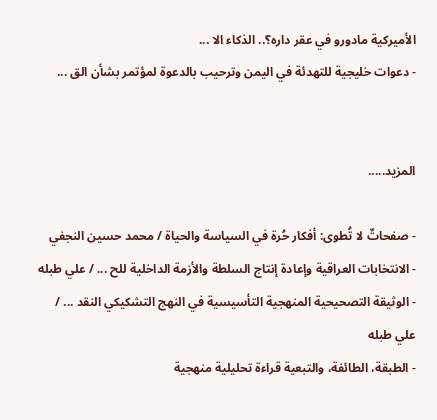الأميركية مادورو في عقر داره؟.. الذكاء الا ...
- دعوات خليجية للتهدئة في اليمن وترحيب بالدعوة لمؤتمر بشأن الق ...


المزيد.....

- صفحاتٌ لا تُطوى: أفكار حُرة في السياسة والحياة / محمد حسين النجفي
- الانتخابات العراقية وإعادة إنتاج السلطة والأزمة الداخلية للح ... / علي طبله
- الوثيقة التصحيحية المنهجية التأسيسية في النهج التشكيكي النقد ... / علي طبله
- الطبقة، الطائفة، والتبعية قراءة تحليلية منهجية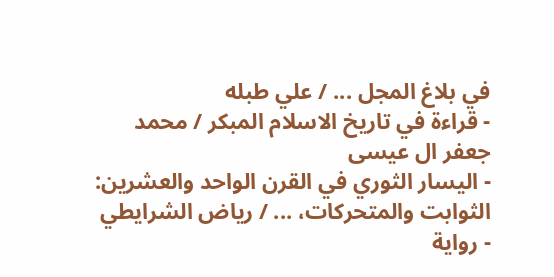في بلاغ المجل ... / علي طبله
- قراءة في تاريخ الاسلام المبكر / محمد جعفر ال عيسى
- اليسار الثوري في القرن الواحد والعشرين: الثوابت والمتحركات، ... / رياض الشرايطي
- رواية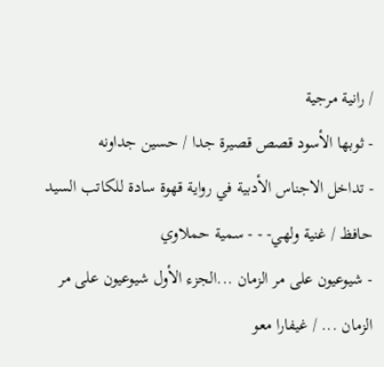/ رانية مرجية
- ثوبها الأسود قصص قصيرة جدا / حسين جداونه
- تداخل الاجناس الأدبية في رواية قهوة سادة للكاتب السيد حافظ / غنية ولهي- - - سمية حملاوي
- شيوعيون على مر الزمان ...الجزء الأول شيوعيون على مر الزمان ... / غيفارا معو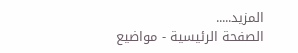المزيد.....
الصفحة الرئيسية - مواضيع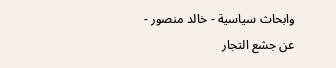وابحاث سياسية - خالد منصور - عن جشع التجار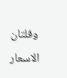وفلتان الاسعار